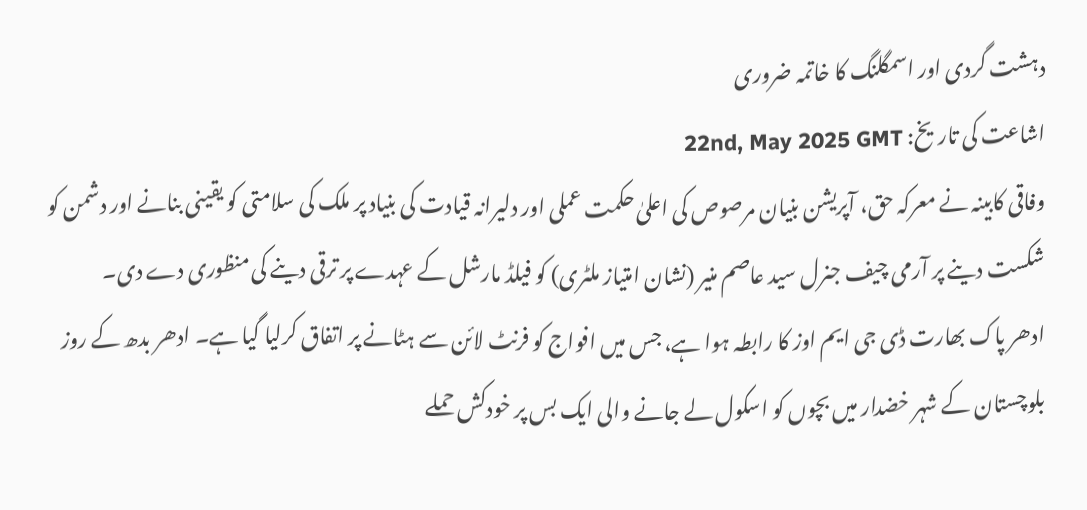دہشت گردی اور اسمگلنگ کا خاتمہ ضروری
اشاعت کی تاریخ: 22nd, May 2025 GMT
وفاقی کابینہ نے معرکہ حق، آپریشن بنیان مرصوص کی اعلیٰ حکمت عملی اور دلیرانہ قیادت کی بنیاد پر ملک کی سلامتی کو یقینی بنانے اور دشمن کو شکست دینے پر آرمی چیف جنرل سید عاصم منیر (نشان امتیاز ملٹری) کو فیلڈ مارشل کے عہدے پر ترقی دینے کی منظوری دے دی۔
ادھر پاک بھارت ڈی جی ایم اوز کا رابطہ ہوا ہے، جس میں افواج کو فرنٹ لائن سے ہٹانے پر اتفاق کرلیا گیا ہے۔ ادھر بدھ کے روز بلوچستان کے شہر خضدار میں بچوں کو اسکول لے جانے والی ایک بس پر خودکش حملے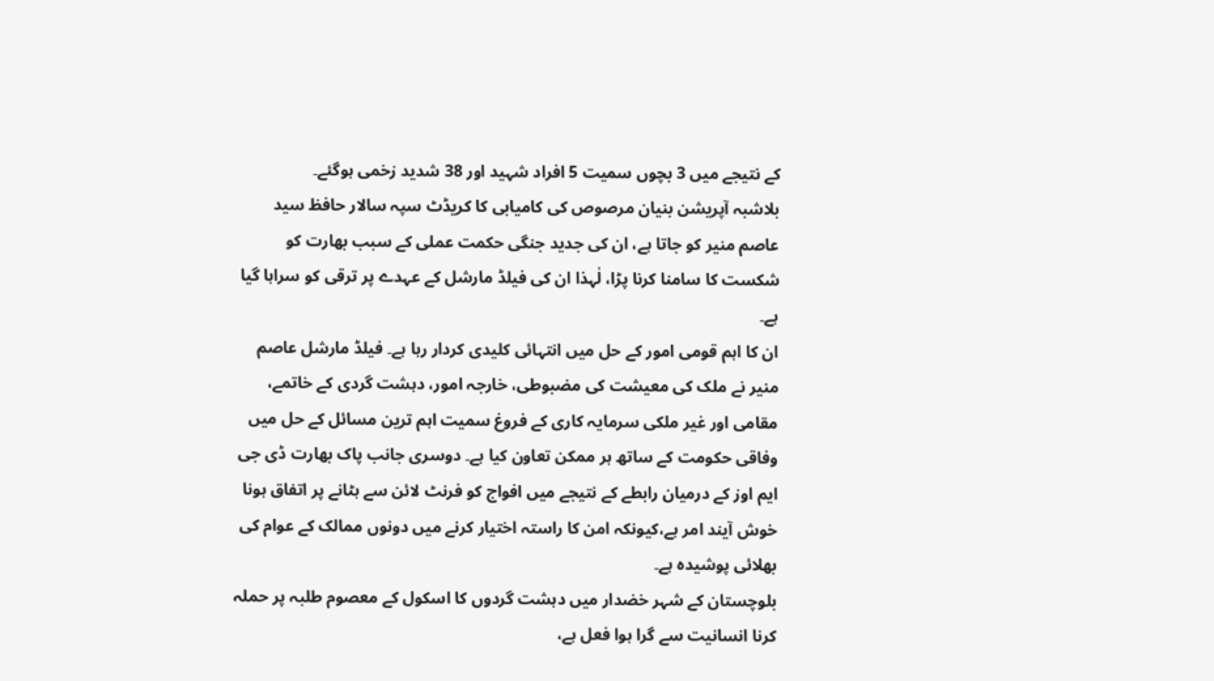کے نتیجے میں 3 بچوں سمیت 5 افراد شہید اور 38 شدید زخمی ہوگئے۔
بلاشبہ آپریشن بنیان مرصوص کی کامیابی کا کریڈٹ سپہ سالار حافظ سید عاصم منیر کو جاتا ہے، ان کی جدید جنگی حکمت عملی کے سبب بھارت کو شکست کا سامنا کرنا پڑا، لٰہذا ان کی فیلڈ مارشل کے عہدے پر ترقی کو سراہا گیا ہے۔
ان کا اہم قومی امور کے حل میں انتہائی کلیدی کردار رہا ہے۔ فیلڈ مارشل عاصم منیر نے ملک کی معیشت کی مضبوطی، خارجہ امور، دہشت گردی کے خاتمے، مقامی اور غیر ملکی سرمایہ کاری کے فروغ سمیت اہم ترین مسائل کے حل میں وفاقی حکومت کے ساتھ ہر ممکن تعاون کیا ہے۔ دوسری جانب پاک بھارت ڈی جی ایم اوز کے درمیان رابطے کے نتیجے میں افواج کو فرنٹ لائن سے ہٹانے پر اتفاق ہونا خوش آیند امر ہے،کیونکہ امن کا راستہ اختیار کرنے میں دونوں ممالک کے عوام کی بھلائی پوشیدہ ہے۔
بلوچستان کے شہر خضدار میں دہشت گردوں کا اسکول کے معصوم طلبہ پر حملہ کرنا انسانیت سے گرا ہوا فعل ہے،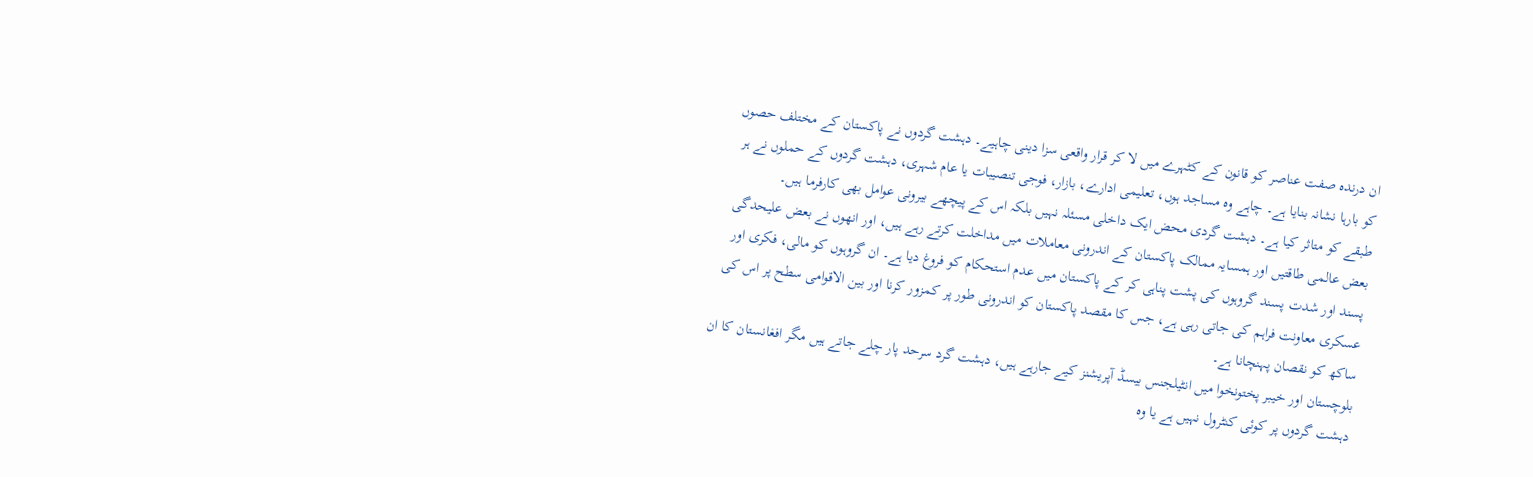ان درندہ صفت عناصر کو قانون کے کٹہرے میں لا کر قرار واقعی سزا دینی چاہیے۔ دہشت گردوں نے پاکستان کے مختلف حصوں کو بارہا نشانہ بنایا ہے۔ چاہے وہ مساجد ہوں، تعلیمی ادارے، بازار، فوجی تنصیبات یا عام شہری، دہشت گردوں کے حملوں نے ہر طبقے کو متاثر کیا ہے۔ دہشت گردی محض ایک داخلی مسئلہ نہیں بلکہ اس کے پیچھے بیرونی عوامل بھی کارفرما ہیں۔
بعض عالمی طاقتیں اور ہمسایہ ممالک پاکستان کے اندرونی معاملات میں مداخلت کرتے رہے ہیں، اور انھوں نے بعض علیحدگی پسند اور شدت پسند گروہوں کی پشت پناہی کر کے پاکستان میں عدم استحکام کو فروغ دیا ہے۔ ان گروہوں کو مالی، فکری اور عسکری معاونت فراہم کی جاتی رہی ہے، جس کا مقصد پاکستان کو اندرونی طور پر کمزور کرنا اور بین الاقوامی سطح پر اس کی ساکھ کو نقصان پہنچانا ہے۔
بلوچستان اور خیبر پختونخوا میں انٹیلجنس بیسڈ آپریشنز کیے جارہے ہیں، دہشت گرد سرحد پار چلے جاتے ہیں مگر افغانستان کا ان دہشت گردوں پر کوئی کنٹرول نہیں ہے یا وہ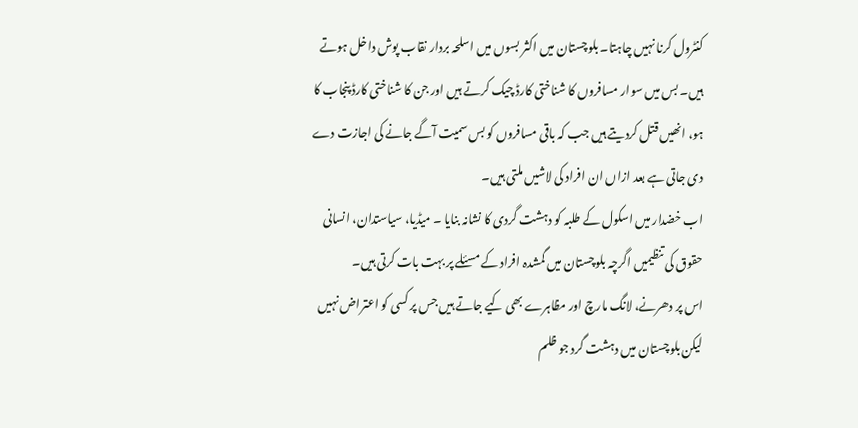کنٹرول کرنا نہیں چاہتا۔ بلوچستان میں اکثر بسوں میں اسلحہ بردار نقاب پوش داخل ہوتے ہیں۔ بس میں سوار مسافروں کا شناختی کارڈ چیک کرتے ہیں اور جن کا شناختی کارڈ پنجاب کا ہو، انھیں قتل کردیتے ہیں جب کہ باقی مسافروں کو بس سمیت آگے جانے کی اجازت دے دی جاتی ہے بعد ازاں ان افراد کی لاشیں ملتی ہیں۔
اب خضدار میں اسکول کے طلبہ کو دہشت گردی کا نشانہ بنایا ۔ میڈیا، سیاستدان، انسانی حقوق کی تنظیمیں اگرچہ بلوچستان میں گمشدہ افراد کے مسئلے پر بہت بات کرتی ہیں۔
اس پر دھرنے، لانگ مارچ اور مظاہرے بھی کیے جاتے ہیں جس پر کسی کو اعتراض نہیں لیکن بلوچستان میں دہشت گرد جو ظلم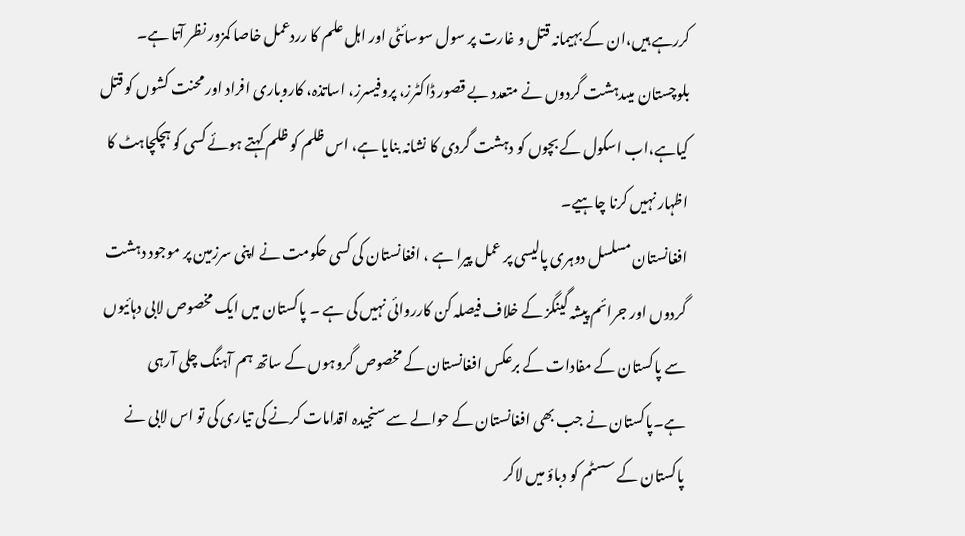کررہے ہیں،ان کے بہیمانہ قتل و غارت پر سول سوسائٹی اور اہل علم کا رردعمل خاصا کمزور نظر آتا ہے۔ بلوچستان میںدہشت گردوں نے متعدد بے قصور ڈاکٹرز، پروفیسرز، اساتذہ، کاروباری افراد اور محنت کشوں کو قتل کیاہے،اب اسکول کے بچوں کو دہشت گردی کا نشانہ بنایا ہے، اس ظلم کو ظلم کہتے ہوئے کسی کو ہچکچاہٹ کا اظہار نہیں کرنا چاہیے۔
افغانستان مسلسل دوہری پالیسی پر عمل پیرا ہے ، افغانستان کی کسی حکومت نے اپنی سرزمین پر موجود دہشت گردوں اور جرائم پیشہ گینگز کے خلاف فیصلہ کن کارروائی نہیں کی ہے ۔ پاکستان میں ایک مخصوص لابی دہائیوں سے پاکستان کے مفادات کے برعکس افغانستان کے مخصوص گروہوں کے ساتھ ہم آہنگ چلی آرہی ہے۔پاکستان نے جب بھی افغانستان کے حوالے سے سنجیدہ اقدامات کرنے کی تیاری کی تو اس لابی نے پاکستان کے سسٹم کو دباؤ میں لاکر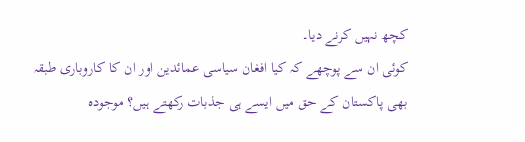کچھ نہیں کرنے دیا۔
کوئی ان سے پوچھے کہ کیا افغان سیاسی عمائدین اور ان کا کاروباری طبقہ بھی پاکستان کے حق میں ایسے ہی جذبات رکھتے ہیں؟ موجودہ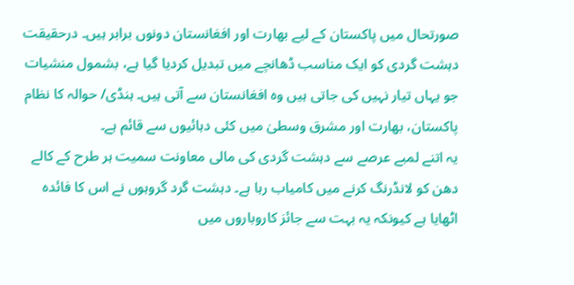صورتحال میں پاکستان کے لیے بھارت اور افغانستان دونوں برابر ہیں۔ درحقیقت دہشت گردی کو ایک مناسب ڈھانچے میں تبدیل کردیا گیا ہے، بشمول منشیات جو یہاں تیار نہیں کی جاتی ہیں وہ افغانستان سے آتی ہیں۔ ہنڈی/ حوالہ کا نظام پاکستان، بھارت اور مشرق وسطیٰ میں کئی دہائیوں سے قائم ہے۔
یہ اتنے لمبے عرصے سے دہشت گردی کی مالی معاونت سمیت ہر طرح کے کالے دھن کو لانڈرنگ کرنے میں کامیاب رہا ہے۔ دہشت گرد گروہوں نے اس کا فائدہ اٹھایا ہے کیونکہ یہ بہت سے جائز کاروباروں میں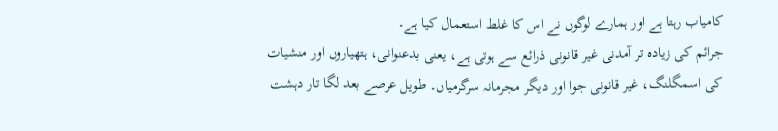کامیاب رہتا ہے اور ہمارے لوگوں نے اس کا غلط استعمال کیا ہے۔
جرائم کی زیادہ تر آمدنی غیر قانونی ذرائع سے ہوتی ہے، یعنی بدعنوانی، ہتھیاروں اور منشیات کی اسمگلنگ، غیر قانونی جوا اور دیگر مجرمانہ سرگرمیاں۔ طویل عرصے بعد لگا تار دہشت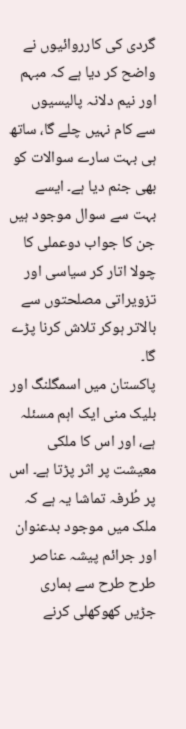گردی کی کارروائیوں نے واضح کر دیا ہے کہ مبہم اور نیم دلانہ پالیسیوں سے کام نہیں چلے گا، ساتھ ہی بہت سارے سوالات کو بھی جنم دیا ہے۔ ایسے بہت سے سوال موجود ہیں جن کا جواب دوعملی کا چولا اتار کر سیاسی اور تزویراتی مصلحتوں سے بالاتر ہوکر تلاش کرنا پڑے گا۔
پاکستان میں اسمگلنگ اور بلیک منی ایک اہم مسئلہ ہے، اور اس کا ملکی معیشت پر اثر پڑتا ہے۔ اس پر طُرفہ تماشا یہ ہے کہ ملک میں موجود بدعنوان اور جرائم پیشہ عناصر طرح طرح سے ہماری جڑیں کھوکھلی کرنے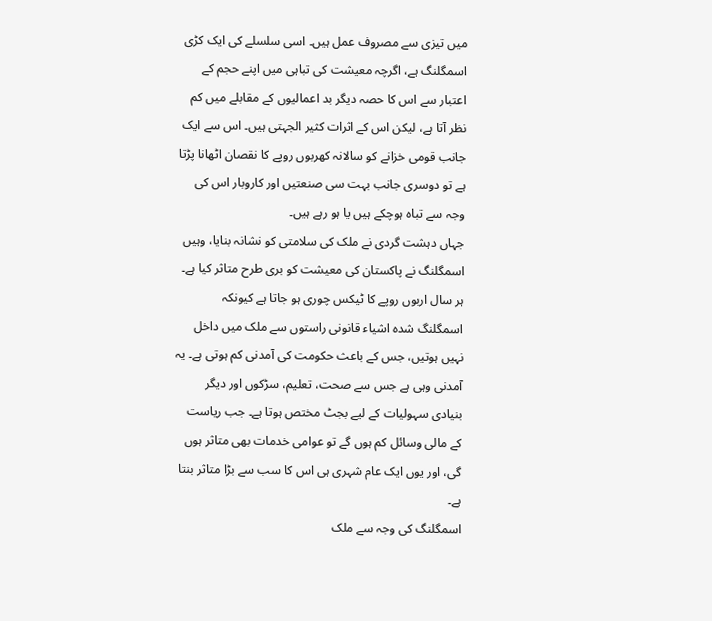میں تیزی سے مصروف عمل ہیں۔ اسی سلسلے کی ایک کڑی اسمگلنگ ہے، اگرچہ معیشت کی تباہی میں اپنے حجم کے اعتبار سے اس کا حصہ دیگر بد اعمالیوں کے مقابلے میں کم نظر آتا ہے، لیکن اس کے اثرات کثیر الجہتی ہیں۔ اس سے ایک جانب قومی خزانے کو سالانہ کھربوں روپے کا نقصان اٹھانا پڑتا ہے تو دوسری جانب بہت سی صنعتیں اور کاروبار اس کی وجہ سے تباہ ہوچکے ہیں یا ہو رہے ہیں۔
جہاں دہشت گردی نے ملک کی سلامتی کو نشانہ بنایا، وہیں اسمگلنگ نے پاکستان کی معیشت کو بری طرح متاثر کیا ہے۔ ہر سال اربوں روپے کا ٹیکس چوری ہو جاتا ہے کیونکہ اسمگلنگ شدہ اشیاء قانونی راستوں سے ملک میں داخل نہیں ہوتیں، جس کے باعث حکومت کی آمدنی کم ہوتی ہے۔ یہ آمدنی وہی ہے جس سے صحت، تعلیم، سڑکوں اور دیگر بنیادی سہولیات کے لیے بجٹ مختص ہوتا ہے۔ جب ریاست کے مالی وسائل کم ہوں گے تو عوامی خدمات بھی متاثر ہوں گی، اور یوں ایک عام شہری ہی اس کا سب سے بڑا متاثر بنتا ہے۔
اسمگلنگ کی وجہ سے ملک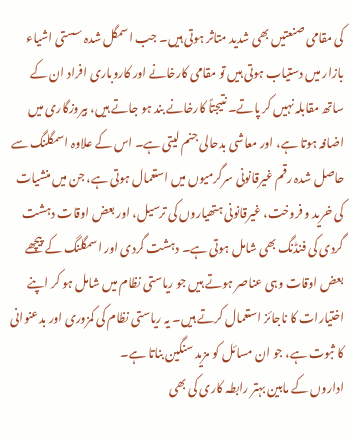کی مقامی صنعتیں بھی شدید متاثر ہوتی ہیں۔ جب اسمگل شدہ سستی اشیاء بازار میں دستیاب ہوتی ہیں تو مقامی کارخانے اور کاروباری افراد ان کے ساتھ مقابلہ نہیں کر پاتے۔ نتیجتاً کارخانے بند ہو جاتے ہیں، بیروزگاری میں اضافہ ہوتا ہے، اور معاشی بدحالی جنم لیتی ہے۔ اس کے علاوہ اسمگلنگ سے حاصل شدہ رقم غیرقانونی سرگرمیوں میں استعمال ہوتی ہے، جن میں منشیات کی خرید و فروخت، غیرقانونی ہتھیاروں کی ترسیل، اور بعض اوقات دہشت گردی کی فنڈنگ بھی شامل ہوتی ہے۔ دہشت گردی اور اسمگلنگ کے پیچھے بعض اوقات وہی عناصر ہوتے ہیں جو ریاستی نظام میں شامل ہو کر اپنے اختیارات کا ناجائز استعمال کرتے ہیں۔ یہ ریاستی نظام کی کمزوری اور بدعنوانی کا ثبوت ہے، جو ان مسائل کو مزید سنگین بناتا ہے۔
اداروں کے مابین بہتر رابطہ کاری کی بھی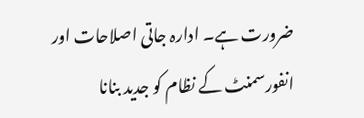ضرورت ہے۔ ادارہ جاتی اصلاحات اور انفورسمنٹ کے نظام کو جدید بنانا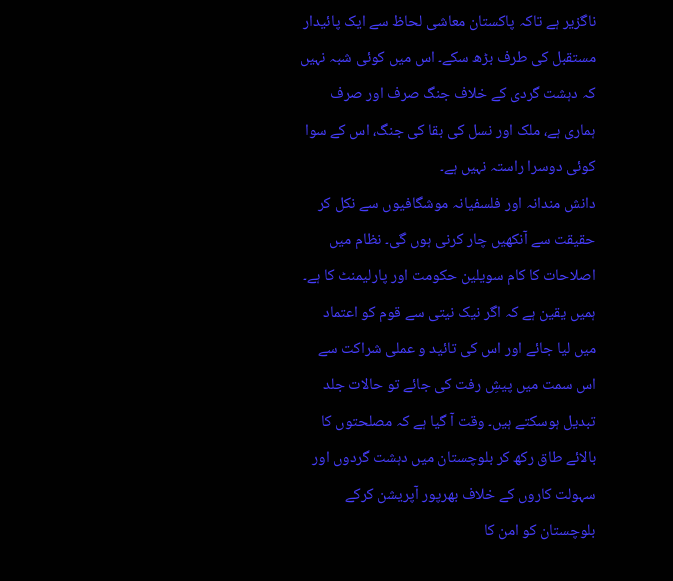ناگزیر ہے تاکہ پاکستان معاشی لحاظ سے ایک پائیدار مستقبل کی طرف بڑھ سکے۔ اس میں کوئی شبہ نہیں کہ دہشت گردی کے خلاف جنگ صرف اور صرف ہماری ہے، ملک اور نسل کی بقا کی جنگ، اس کے سوا کوئی دوسرا راستہ نہیں ہے۔
دانش مندانہ اور فلسفیانہ موشگافیوں سے نکل کر حقیقت سے آنکھیں چار کرنی ہوں گی۔ نظام میں اصلاحات کا کام سویلین حکومت اور پارلیمنٹ کا ہے۔ ہمیں یقین ہے کہ اگر نیک نیتی سے قوم کو اعتماد میں لیا جائے اور اس کی تائید و عملی شراکت سے اس سمت میں پیشِ رفت کی جائے تو حالات جلد تبدیل ہوسکتے ہیں۔ وقت آ گیا ہے کہ مصلحتوں کا بالائے طاق رکھ کر بلوچستان میں دہشت گردوں اور سہولت کاروں کے خلاف بھرپور آپریشن کرکے بلوچستان کو امن کا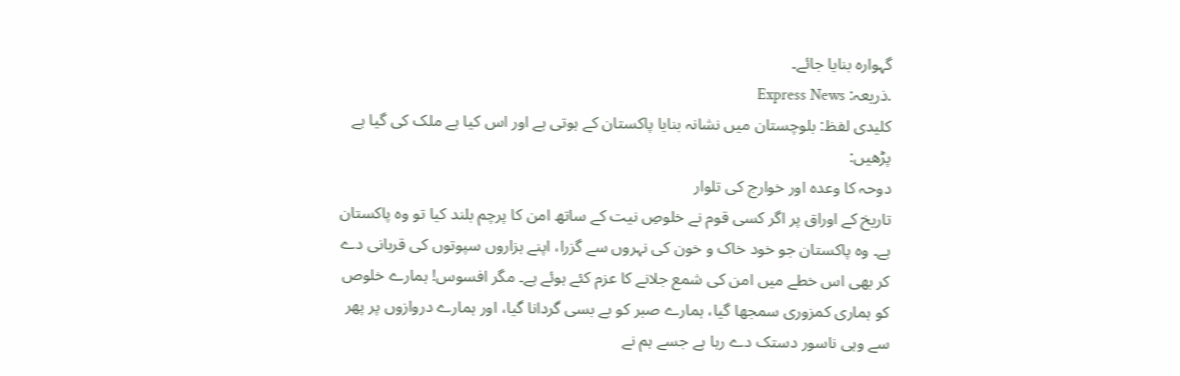گہوارہ بنایا جائے۔
.ذریعہ: Express News
کلیدی لفظ: بلوچستان میں نشانہ بنایا پاکستان کے ہوتی ہے اور اس کیا ہے ملک کی گیا ہے
پڑھیں:
دوحہ کا وعدہ اور خوارج کی تلوار
تاریخ کے اوراق پر اگر کسی قوم نے خلوصِ نیت کے ساتھ امن کا پرچم بلند کیا تو وہ پاکستان ہے۔ وہ پاکستان جو خود خاک و خون کی نہروں سے گزرا، اپنے ہزاروں سپوتوں کی قربانی دے کر بھی اس خطے میں امن کی شمع جلانے کا عزم کئے ہوئے ہے۔ مگر افسوس! ہمارے خلوص کو ہماری کمزوری سمجھا گیا، ہمارے صبر کو بے بسی گردانا گیا، اور ہمارے دروازوں پر پھر سے وہی ناسور دستک دے رہا ہے جسے ہم نے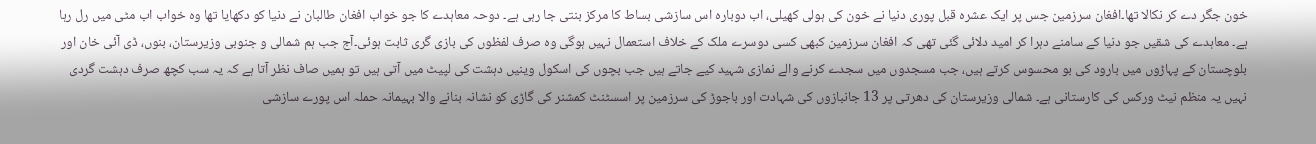خون جگر دے کر نکالا تھا۔افغان سرزمین جس پر ایک عشرہ قبل پوری دنیا نے خون کی ہولی کھیلی، اب دوبارہ اس سازشی بساط کا مرکز بنتی جا رہی ہے۔ دوحہ معاہدے کا جو خواب افغان طالبان نے دنیا کو دکھایا تھا وہ خواب اب مٹی میں رل رہا ہے۔ معاہدے کی شقیں جو دنیا کے سامنے دہرا کر امید دلائی گئی تھی کہ افغان سرزمین کبھی کسی دوسرے ملک کے خلاف استعمال نہیں ہوگی وہ صرف لفظوں کی بازی گری ثابت ہوئی۔آج جب ہم شمالی و جنوبی وزیرستان، بنوں، ڈی آئی خان اور بلوچستان کے پہاڑوں میں بارود کی بو محسوس کرتے ہیں، جب مسجدوں میں سجدے کرنے والے نمازی شہید کیے جاتے ہیں جب بچوں کی اسکول وینیں دہشت کی لپیٹ میں آتی ہیں تو ہمیں صاف نظر آتا ہے کہ یہ سب کچھ صرف دہشت گردی نہیں یہ منظم نیٹ ورکس کی کارستانی ہے۔ شمالی وزیرستان کی دھرتی پر 13 جانبازوں کی شہادت اور باجوڑ کی سرزمین پر اسسٹنٹ کمشنر کی گاڑی کو نشانہ بنانے والا بہیمانہ حملہ اس پورے سازشی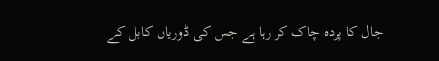جال کا پردہ چاک کر رہا ہے جس کی ڈوریاں کابل کے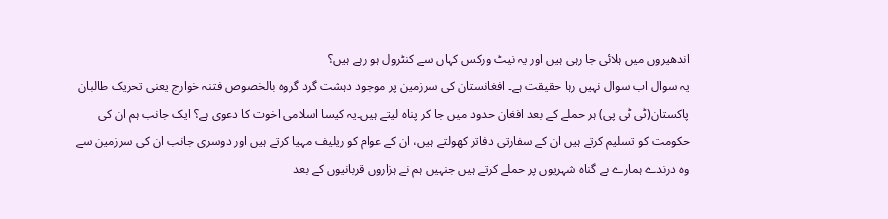اندھیروں میں ہلائی جا رہی ہیں اور یہ نیٹ ورکس کہاں سے کنٹرول ہو رہے ہیں؟
یہ سوال اب سوال نہیں رہا حقیقت ہے۔ افغانستان کی سرزمین پر موجود دہشت گرد گروہ بالخصوص فتنہ خوارج یعنی تحریک طالبان پاکستان(ٹی ٹی پی) ہر حملے کے بعد افغان حدود میں جا کر پناہ لیتے ہیں۔یہ کیسا اسلامی اخوت کا دعوی ہے؟ ایک جانب ہم ان کی حکومت کو تسلیم کرتے ہیں ان کے سفارتی دفاتر کھولتے ہیں، ان کے عوام کو ریلیف مہیا کرتے ہیں اور دوسری جانب ان کی سرزمین سے وہ درندے ہمارے بے گناہ شہریوں پر حملے کرتے ہیں جنہیں ہم نے ہزاروں قربانیوں کے بعد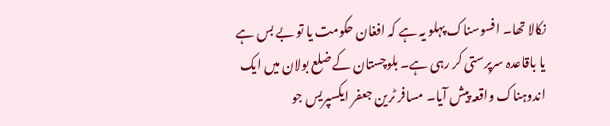نکالا تھا۔ افسوسناک پہلو یہ ہے کہ افغان حکومت یا تو بے بس ہے یا باقاعدہ سرپرستی کر رہی ہے۔ بلوچستان کے ضلع بولان میں ایک اندوہناک واقعہ پیش آیا۔ مسافر ٹرین جعفر ایکسپریس جو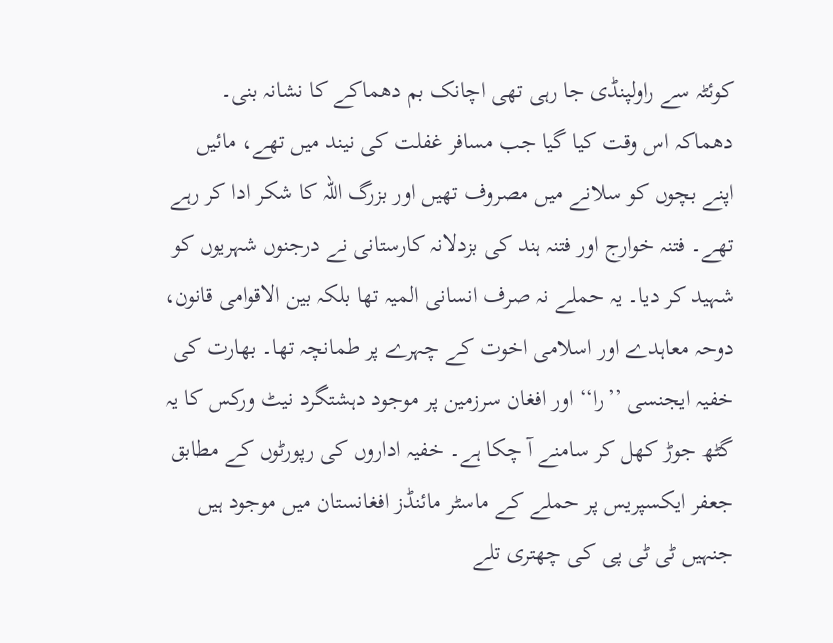کوئٹہ سے راولپنڈی جا رہی تھی اچانک بم دھماکے کا نشانہ بنی۔ دھماکہ اس وقت کیا گیا جب مسافر غفلت کی نیند میں تھے، مائیں اپنے بچوں کو سلانے میں مصروف تھیں اور بزرگ اللہ کا شکر ادا کر رہے تھے۔ فتنہ خوارج اور فتنہ ہند کی بزدلانہ کارستانی نے درجنوں شہریوں کو شہید کر دیا۔ یہ حملے نہ صرف انسانی المیہ تھا بلکہ بین الاقوامی قانون، دوحہ معاہدے اور اسلامی اخوت کے چہرے پر طمانچہ تھا۔ بھارت کی خفیہ ایجنسی ’’را‘‘ اور افغان سرزمین پر موجود دہشتگرد نیٹ ورکس کا یہ گٹھ جوڑ کھل کر سامنے آ چکا ہے۔ خفیہ اداروں کی رپورٹوں کے مطابق جعفر ایکسپریس پر حملے کے ماسٹر مائنڈز افغانستان میں موجود ہیں جنہیں ٹی ٹی پی کی چھتری تلے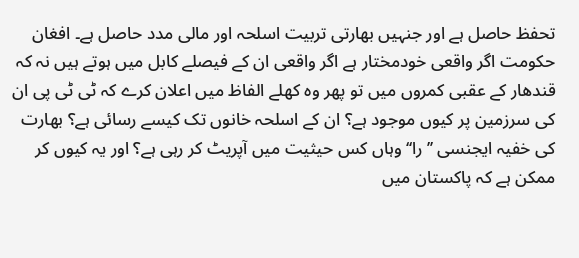تحفظ حاصل ہے اور جنہیں بھارتی تربیت اسلحہ اور مالی مدد حاصل ہے۔ افغان حکومت اگر واقعی خودمختار ہے اگر واقعی ان کے فیصلے کابل میں ہوتے ہیں نہ کہ قندھار کے عقبی کمروں میں تو پھر وہ کھلے الفاظ میں اعلان کرے کہ ٹی ٹی پی ان کی سرزمین پر کیوں موجود ہے؟ ان کے اسلحہ خانوں تک کیسے رسائی ہے؟ بھارت کی خفیہ ایجنسی ’’را‘‘ وہاں کس حیثیت میں آپریٹ کر رہی ہے؟ اور یہ کیوں کر ممکن ہے کہ پاکستان میں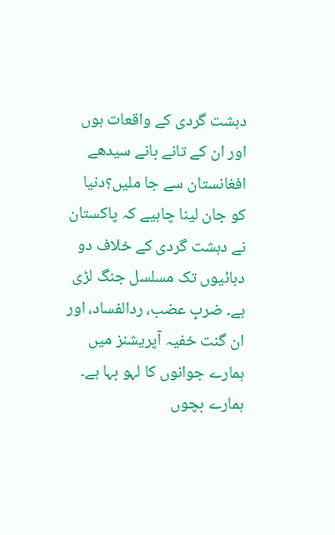دہشت گردی کے واقعات ہوں اور ان کے تانے بانے سیدھے افغانستان سے جا ملیں؟دنیا کو جان لینا چاہیے کہ پاکستان نے دہشت گردی کے خلاف دو دہائیوں تک مسلسل جنگ لڑی ہے۔ ضربِ عضب، ردالفساد، اور ان گنت خفیہ آپریشنز میں ہمارے جوانوں کا لہو بہا ہے۔
ہمارے بچوں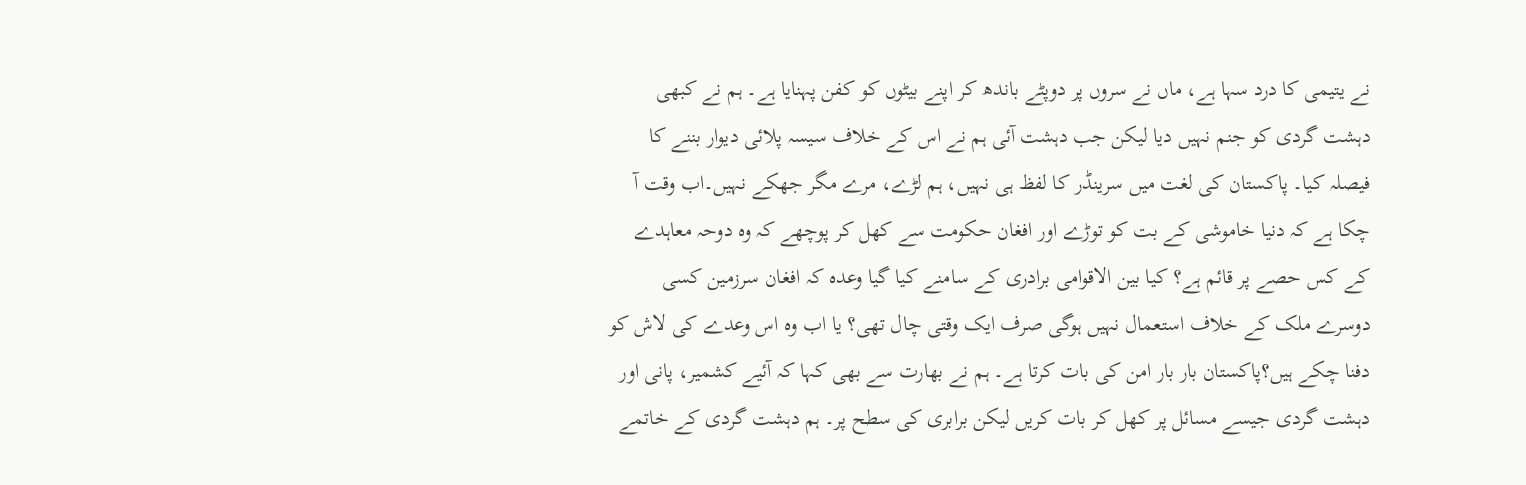نے یتیمی کا درد سہا ہے، ماں نے سروں پر دوپٹے باندھ کر اپنے بیٹوں کو کفن پہنایا ہے۔ ہم نے کبھی دہشت گردی کو جنم نہیں دیا لیکن جب دہشت آئی ہم نے اس کے خلاف سیسہ پلائی دیوار بننے کا فیصلہ کیا۔ پاکستان کی لغت میں سرینڈر کا لفظ ہی نہیں، ہم لڑے، مرے مگر جھکے نہیں۔اب وقت آ چکا ہے کہ دنیا خاموشی کے بت کو توڑے اور افغان حکومت سے کھل کر پوچھے کہ وہ دوحہ معاہدے کے کس حصے پر قائم ہے؟ کیا بین الاقوامی برادری کے سامنے کیا گیا وعدہ کہ افغان سرزمین کسی دوسرے ملک کے خلاف استعمال نہیں ہوگی صرف ایک وقتی چال تھی؟ یا اب وہ اس وعدے کی لاش کو دفنا چکے ہیں؟پاکستان بار بار امن کی بات کرتا ہے۔ ہم نے بھارت سے بھی کہا کہ آئیے کشمیر، پانی اور دہشت گردی جیسے مسائل پر کھل کر بات کریں لیکن برابری کی سطح پر۔ ہم دہشت گردی کے خاتمے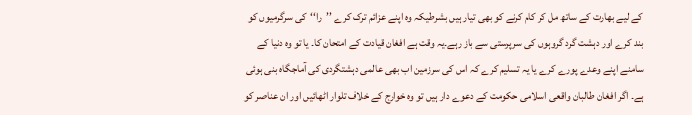کے لیے بھارت کے ساتھ مل کر کام کرنے کو بھی تیار ہیں بشرطیکہ وہ اپنے عزائم ترک کرے ’’را‘‘کی سرگرمیوں کو بند کرے اور دہشت گرد گروہوں کی سرپرستی سے باز رہے۔یہ وقت ہے افغان قیادت کے امتحان کا۔ یا تو وہ دنیا کے سامنے اپنے وعدے پورے کرے یا یہ تسلیم کرے کہ اس کی سرزمین اب بھی عالمی دہشتگردی کی آماجگاہ بنی ہوئی ہے۔ اگر افغان طالبان واقعی اسلامی حکومت کے دعوے دار ہیں تو وہ خوارج کے خلاف تلوار اٹھائیں اور ان عناصر کو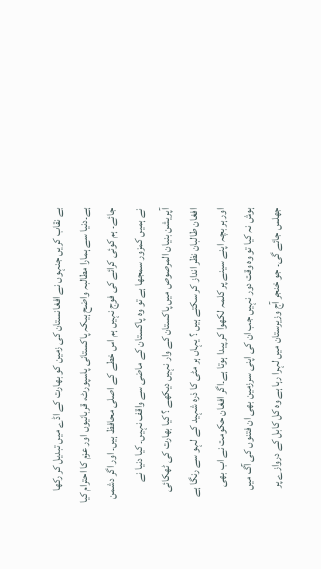بے نقاب کریں جنہوں نے افغانستان کی زمین کو بھارت کے اڈے میں تبدیل کر رکھا ہے۔دنیا سے ہمارا مطالبہ واضح ہیکہ پاکستانی پاسپورٹ، قربانیوں اور عزم کا احترام کیا جائے۔ ہم کوئی کرائے کی فوج نہیں ہم اس خطے کے اصلی محافظ ہیں۔ اور اگر دشمن نے ہمیں کمزور سمجھا ہے تو وہ پاکستان کے ماضی سے واقف نہیں۔ کیا دنیا نے آپریشن بنیان المرصوص میں پاکستان کے وار نہیں دیکھے ؟ کیا بھارت کی ٹھکائی افغان طالبان نظر انداز کر سکتے ہیں ؟ یہاں ہر مٹی کا ذرہ شہید کے لہو سے رنگا ہے اور ہر بچہ اپنے سینے پر کلمہ لکھوا کر پیدا ہوتا ہے۔اگر افغان حکومت نے اب بھی ہوش نہ کیا تو وہ وقت دور نہیں جب ان کی اپنی سرزمین بھی ان فتنوں کی آگ میں جھلس جائے گی۔ جو خنجر آج وزیرستان میں لہرا رہا ہے وہ کل کابل کے دروازے پر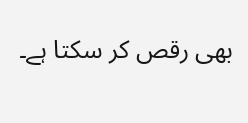بھی رقص کر سکتا ہے۔